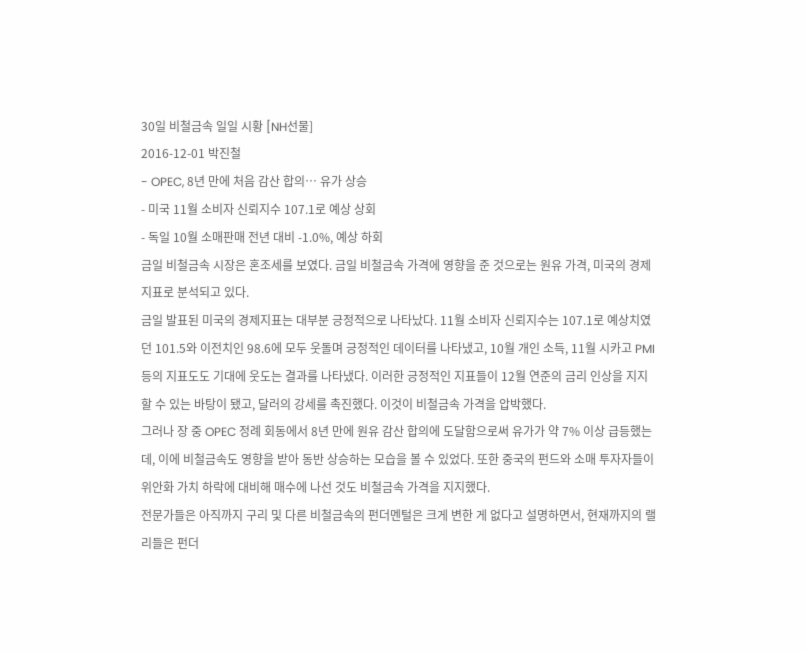30일 비철금속 일일 시황 [NH선물]
2016-12-01 박진철
- OPEC, 8년 만에 처음 감산 합의… 유가 상승
- 미국 11월 소비자 신뢰지수 107.1로 예상 상회
- 독일 10월 소매판매 전년 대비 -1.0%, 예상 하회
금일 비철금속 시장은 혼조세를 보였다. 금일 비철금속 가격에 영향을 준 것으로는 원유 가격, 미국의 경제지표로 분석되고 있다.
금일 발표된 미국의 경제지표는 대부분 긍정적으로 나타났다. 11월 소비자 신뢰지수는 107.1로 예상치였던 101.5와 이전치인 98.6에 모두 웃돌며 긍정적인 데이터를 나타냈고, 10월 개인 소득, 11월 시카고 PMI 등의 지표도도 기대에 웃도는 결과를 나타냈다. 이러한 긍정적인 지표들이 12월 연준의 금리 인상을 지지할 수 있는 바탕이 됐고, 달러의 강세를 촉진했다. 이것이 비철금속 가격을 압박했다.
그러나 장 중 OPEC 정례 회동에서 8년 만에 원유 감산 합의에 도달함으로써 유가가 약 7% 이상 급등했는데, 이에 비철금속도 영향을 받아 동반 상승하는 모습을 볼 수 있었다. 또한 중국의 펀드와 소매 투자자들이 위안화 가치 하락에 대비해 매수에 나선 것도 비철금속 가격을 지지했다.
전문가들은 아직까지 구리 및 다른 비철금속의 펀더멘털은 크게 변한 게 없다고 설명하면서, 현재까지의 랠리들은 펀더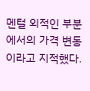멘털 외적인 부분에서의 가격 변동이라고 지적했다.